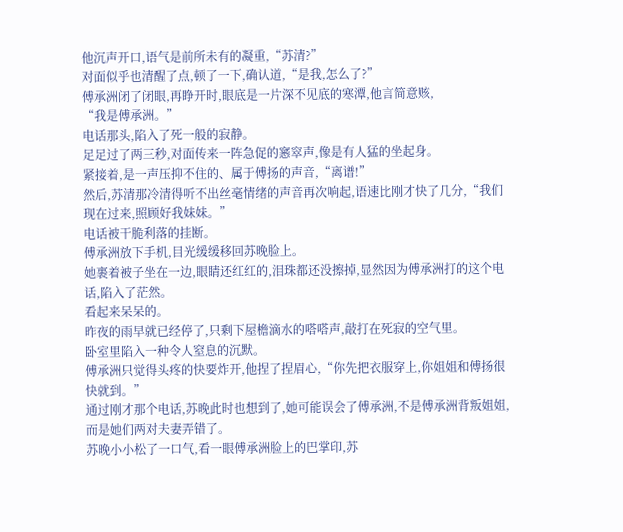他沉声开口,语气是前所未有的凝重,“苏清?”
对面似乎也清醒了点,顿了一下,确认道,“是我,怎么了?”
傅承洲闭了闭眼,再睁开时,眼底是一片深不见底的寒潭,他言简意赅,
“我是傅承洲。”
电话那头,陷入了死一般的寂静。
足足过了两三秒,对面传来一阵急促的窸窣声,像是有人猛的坐起身。
紧接着,是一声压抑不住的、属于傅扬的声音,“离谱!”
然后,苏清那冷清得听不出丝毫情绪的声音再次响起,语速比刚才快了几分,“我们现在过来,照顾好我妹妹。”
电话被干脆利落的挂断。
傅承洲放下手机,目光缓缓移回苏晚脸上。
她裹着被子坐在一边,眼睛还红红的,泪珠都还没擦掉,显然因为傅承洲打的这个电话,陷入了茫然。
看起来呆呆的。
昨夜的雨早就已经停了,只剩下屋檐滴水的嗒嗒声,敲打在死寂的空气里。
卧室里陷入一种令人窒息的沉默。
傅承洲只觉得头疼的快要炸开,他捏了捏眉心,“你先把衣服穿上,你姐姐和傅扬很快就到。”
通过刚才那个电话,苏晚此时也想到了,她可能误会了傅承洲,不是傅承洲背叛姐姐,而是她们两对夫妻弄错了。
苏晚小小松了一口气,看一眼傅承洲脸上的巴掌印,苏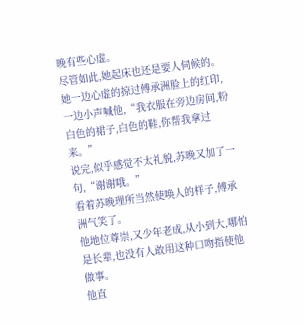晚有些心虚。
尽管如此,她起床也还是要人伺候的。
她一边心虚的掠过傅承洲脸上的红印,一边小声喊他,“我衣服在旁边房间,粉白色的裙子,白色的鞋,你帮我拿过来。”
说完,似乎感觉不太礼貌,苏晚又加了一句,“谢谢哦。”
看着苏晚理所当然使唤人的样子,傅承洲气笑了。
他地位尊崇,又少年老成,从小到大,哪怕是长辈,也没有人敢用这种口吻指使他做事。
他直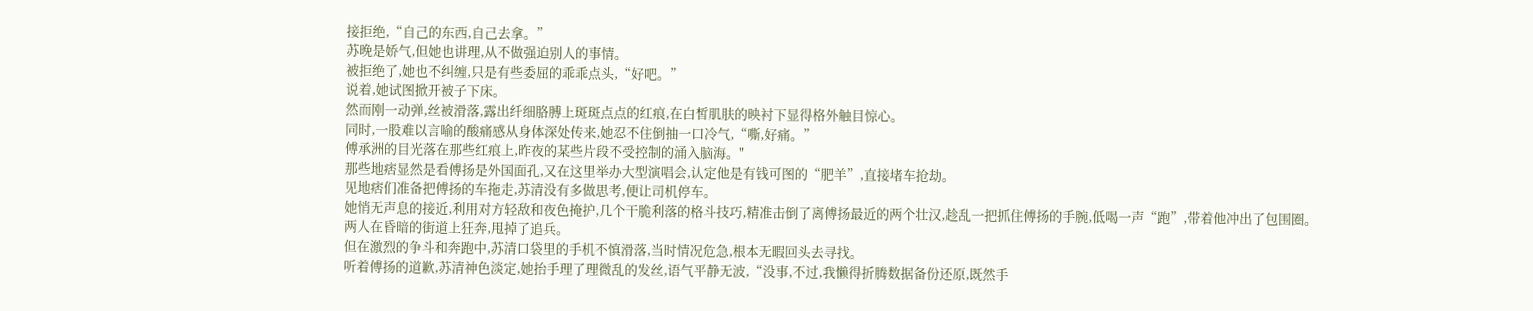接拒绝,“自己的东西,自己去拿。”
苏晚是娇气,但她也讲理,从不做强迫别人的事情。
被拒绝了,她也不纠缠,只是有些委屈的乖乖点头,“好吧。”
说着,她试图掀开被子下床。
然而刚一动弹,丝被滑落,露出纤细胳膊上斑斑点点的红痕,在白皙肌肤的映衬下显得格外触目惊心。
同时,一股难以言喻的酸痛感从身体深处传来,她忍不住倒抽一口冷气,“嘶,好痛。”
傅承洲的目光落在那些红痕上,昨夜的某些片段不受控制的涌入脑海。"
那些地痞显然是看傅扬是外国面孔,又在这里举办大型演唱会,认定他是有钱可图的“肥羊”,直接堵车抢劫。
见地痞们准备把傅扬的车拖走,苏清没有多做思考,便让司机停车。
她悄无声息的接近,利用对方轻敌和夜色掩护,几个干脆利落的格斗技巧,精准击倒了离傅扬最近的两个壮汉,趁乱一把抓住傅扬的手腕,低喝一声“跑”,带着他冲出了包围圈。
两人在昏暗的街道上狂奔,甩掉了追兵。
但在激烈的争斗和奔跑中,苏清口袋里的手机不慎滑落,当时情况危急,根本无暇回头去寻找。
听着傅扬的道歉,苏清神色淡定,她抬手理了理微乱的发丝,语气平静无波,“没事,不过,我懒得折腾数据备份还原,既然手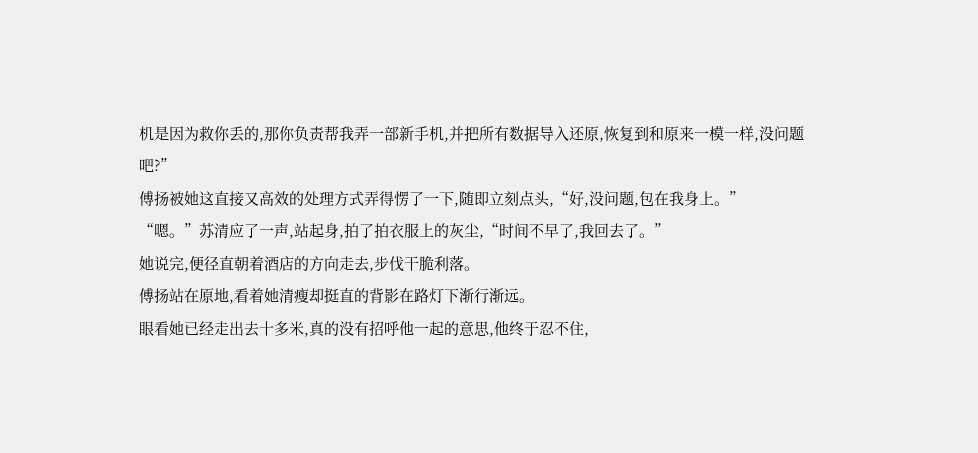机是因为救你丢的,那你负责帮我弄一部新手机,并把所有数据导入还原,恢复到和原来一模一样,没问题吧?”
傅扬被她这直接又高效的处理方式弄得愣了一下,随即立刻点头,“好,没问题,包在我身上。”
“嗯。”苏清应了一声,站起身,拍了拍衣服上的灰尘,“时间不早了,我回去了。”
她说完,便径直朝着酒店的方向走去,步伐干脆利落。
傅扬站在原地,看着她清瘦却挺直的背影在路灯下渐行渐远。
眼看她已经走出去十多米,真的没有招呼他一起的意思,他终于忍不住,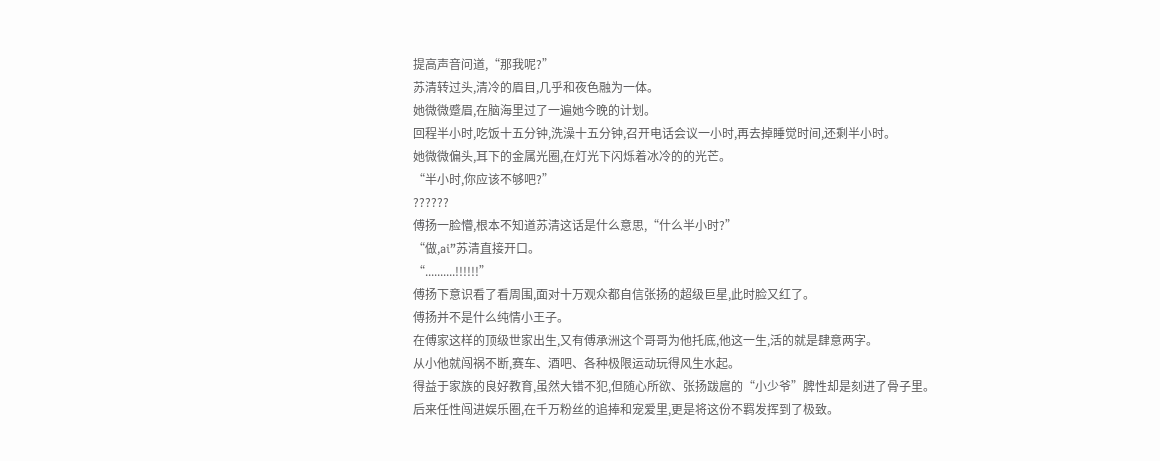提高声音问道,“那我呢?”
苏清转过头,清冷的眉目,几乎和夜色融为一体。
她微微蹙眉,在脑海里过了一遍她今晚的计划。
回程半小时,吃饭十五分钟,洗澡十五分钟,召开电话会议一小时,再去掉睡觉时间,还剩半小时。
她微微偏头,耳下的金属光圈,在灯光下闪烁着冰冷的的光芒。
“半小时,你应该不够吧?”
??????
傅扬一脸懵,根本不知道苏清这话是什么意思,“什么半小时?”
“做,ai”苏清直接开口。
“..........!!!!!!”
傅扬下意识看了看周围,面对十万观众都自信张扬的超级巨星,此时脸又红了。
傅扬并不是什么纯情小王子。
在傅家这样的顶级世家出生,又有傅承洲这个哥哥为他托底,他这一生,活的就是肆意两字。
从小他就闯祸不断,赛车、酒吧、各种极限运动玩得风生水起。
得益于家族的良好教育,虽然大错不犯,但随心所欲、张扬跋扈的“小少爷”脾性却是刻进了骨子里。
后来任性闯进娱乐圈,在千万粉丝的追捧和宠爱里,更是将这份不羁发挥到了极致。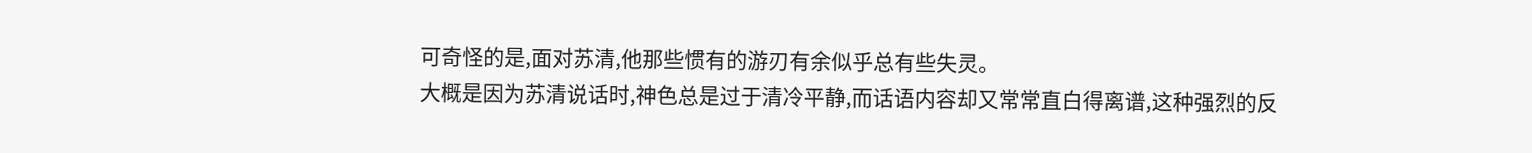可奇怪的是,面对苏清,他那些惯有的游刃有余似乎总有些失灵。
大概是因为苏清说话时,神色总是过于清冷平静,而话语内容却又常常直白得离谱,这种强烈的反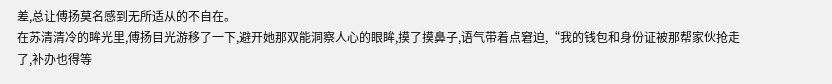差,总让傅扬莫名感到无所适从的不自在。
在苏清清冷的眸光里,傅扬目光游移了一下,避开她那双能洞察人心的眼眸,摸了摸鼻子,语气带着点窘迫,“我的钱包和身份证被那帮家伙抢走了,补办也得等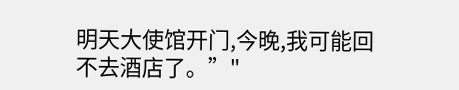明天大使馆开门,今晚,我可能回不去酒店了。”"